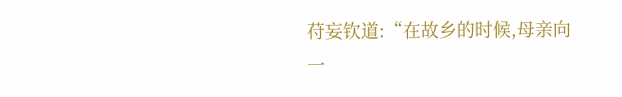苻妄钦道:“在故乡的时候,母亲向一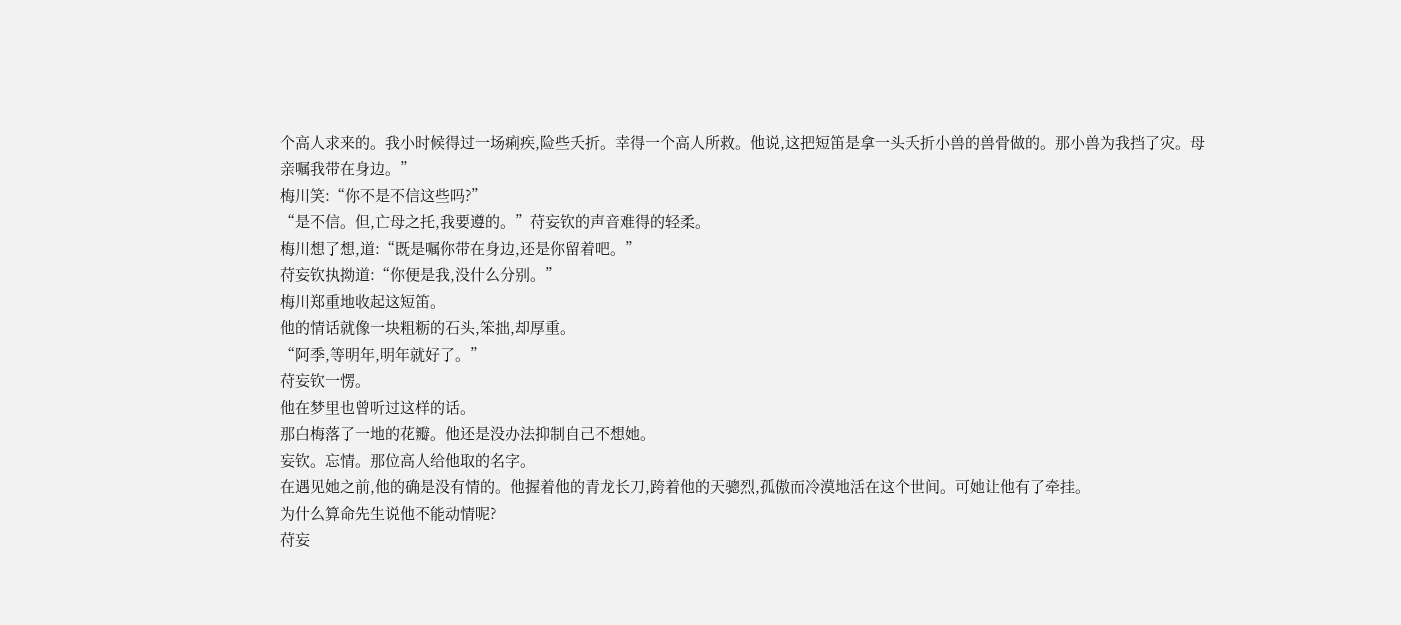个高人求来的。我小时候得过一场痢疾,险些夭折。幸得一个高人所救。他说,这把短笛是拿一头夭折小兽的兽骨做的。那小兽为我挡了灾。母亲嘱我带在身边。”
梅川笑:“你不是不信这些吗?”
“是不信。但,亡母之托,我要遵的。”苻妄钦的声音难得的轻柔。
梅川想了想,道:“既是嘱你带在身边,还是你留着吧。”
苻妄钦执拗道:“你便是我,没什么分别。”
梅川郑重地收起这短笛。
他的情话就像一块粗粝的石头,笨拙,却厚重。
“阿季,等明年,明年就好了。”
苻妄钦一愣。
他在梦里也曾听过这样的话。
那白梅落了一地的花瓣。他还是没办法抑制自己不想她。
妄钦。忘情。那位高人给他取的名字。
在遇见她之前,他的确是没有情的。他握着他的青龙长刀,跨着他的天骢烈,孤傲而冷漠地活在这个世间。可她让他有了牵挂。
为什么算命先生说他不能动情呢?
苻妄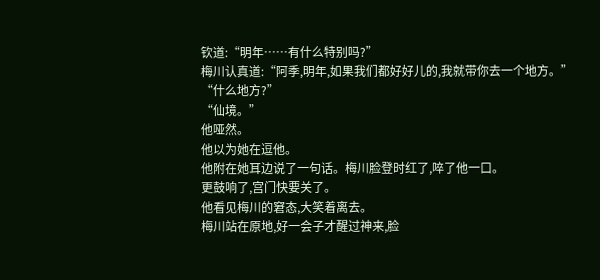钦道:“明年……有什么特别吗?”
梅川认真道:“阿季,明年,如果我们都好好儿的,我就带你去一个地方。”
“什么地方?”
“仙境。”
他哑然。
他以为她在逗他。
他附在她耳边说了一句话。梅川脸登时红了,啐了他一口。
更鼓响了,宫门快要关了。
他看见梅川的窘态,大笑着离去。
梅川站在原地,好一会子才醒过神来,脸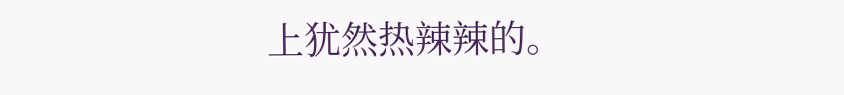上犹然热辣辣的。